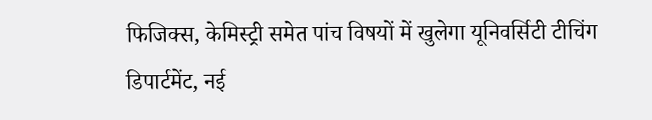फिजिक्स, केमिस्ट्री समेत पांच विषयों में खुलेगा यूनिवर्सिटी टीचिंग डिपार्टमेंट, नई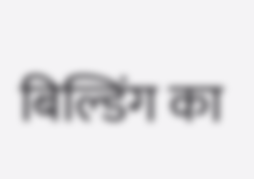बिल्डिंग का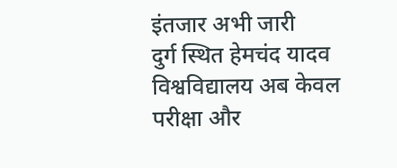इंतजार अभी जारी
दुर्ग स्थित हेमचंद यादव विश्वविद्यालय अब केवल परीक्षा और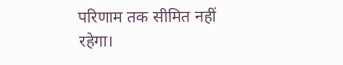परिणाम तक सीमित नहीं रहेगा।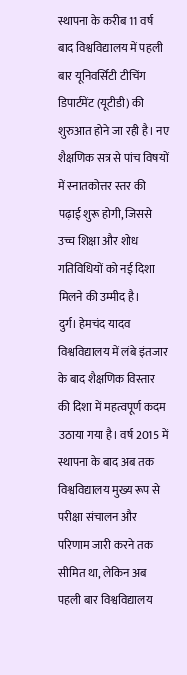स्थापना के करीब 11 वर्ष बाद विश्वविद्यालय में पहली बार यूनिवर्सिटी टीचिंग डिपार्टमेंट (यूटीडी) की शुरुआत होने जा रही है। नए शैक्षणिक सत्र से पांच विषयों में स्नातकोत्तर स्तर की पढ़ाई शुरू होगी, जिससे उच्च शिक्षा और शोध गतिविधियों को नई दिशा मिलने की उम्मीद है।
दुर्ग। हेमचंद यादव विश्वविद्यालय में लंबे इंतजार के बाद शैक्षणिक विस्तार की दिशा में महत्वपूर्ण कदम उठाया गया है। वर्ष 2015 में स्थापना के बाद अब तक विश्वविद्यालय मुख्य रूप से परीक्षा संचालन और परिणाम जारी करने तक सीमित था, लेकिन अब पहली बार विश्वविद्यालय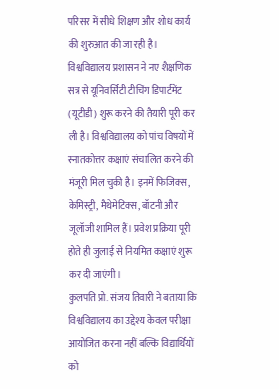परिसर में सीधे शिक्षण और शोध कार्य की शुरुआत की जा रही है।
विश्वविद्यालय प्रशासन ने नए शैक्षणिक सत्र से यूनिवर्सिटी टीचिंग डिपार्टमेंट (यूटीडी) शुरू करने की तैयारी पूरी कर ली है। विश्वविद्यालय को पांच विषयों में स्नातकोत्तर कक्षाएं संचालित करने की मंजूरी मिल चुकी है। इनमें फिजिक्स, केमिस्ट्री, मैथेमेटिक्स, बॉटनी और जूलॉजी शामिल हैं। प्रवेश प्रक्रिया पूरी होते ही जुलाई से नियमित कक्षाएं शुरू कर दी जाएंगी।
कुलपति प्रो. संजय तिवारी ने बताया कि विश्वविद्यालय का उद्देश्य केवल परीक्षा आयोजित करना नहीं बल्कि विद्यार्थियों को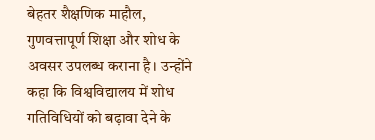बेहतर शैक्षणिक माहौल, गुणवत्तापूर्ण शिक्षा और शोध के अवसर उपलब्ध कराना है। उन्होंने कहा कि विश्वविद्यालय में शोध गतिविधियों को बढ़ावा देने के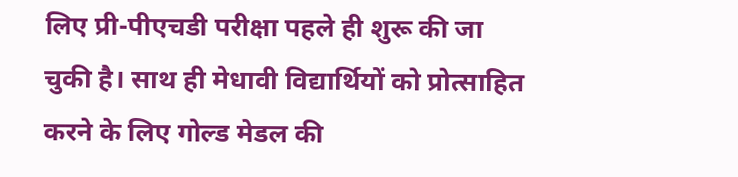लिए प्री-पीएचडी परीक्षा पहले ही शुरू की जा चुकी है। साथ ही मेधावी विद्यार्थियों को प्रोत्साहित करने के लिए गोल्ड मेडल की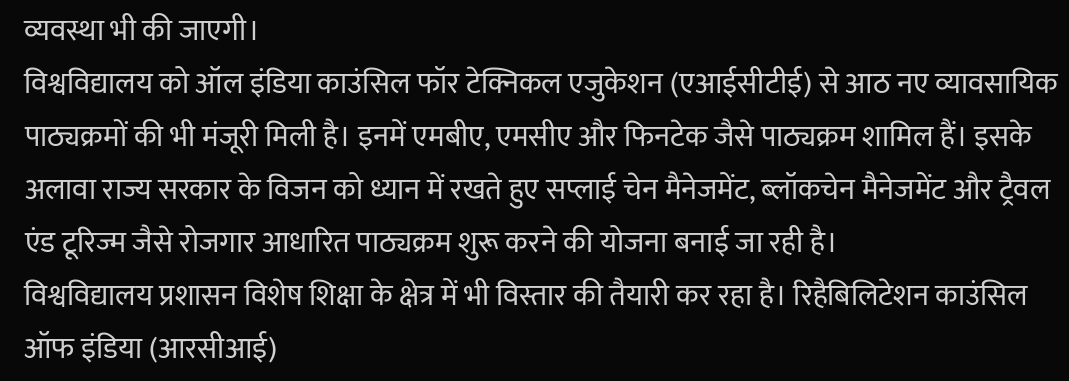व्यवस्था भी की जाएगी।
विश्वविद्यालय को ऑल इंडिया काउंसिल फॉर टेक्निकल एजुकेशन (एआईसीटीई) से आठ नए व्यावसायिक पाठ्यक्रमों की भी मंजूरी मिली है। इनमें एमबीए, एमसीए और फिनटेक जैसे पाठ्यक्रम शामिल हैं। इसके अलावा राज्य सरकार के विजन को ध्यान में रखते हुए सप्लाई चेन मैनेजमेंट, ब्लॉकचेन मैनेजमेंट और ट्रैवल एंड टूरिज्म जैसे रोजगार आधारित पाठ्यक्रम शुरू करने की योजना बनाई जा रही है।
विश्वविद्यालय प्रशासन विशेष शिक्षा के क्षेत्र में भी विस्तार की तैयारी कर रहा है। रिहैबिलिटेशन काउंसिल ऑफ इंडिया (आरसीआई)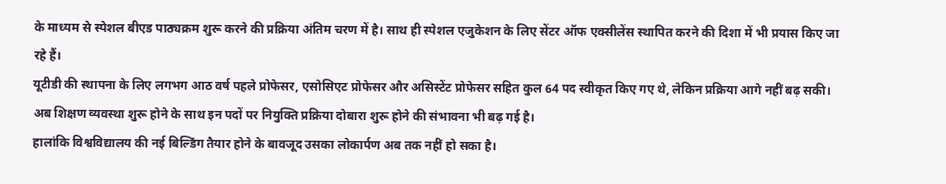के माध्यम से स्पेशल बीएड पाठ्यक्रम शुरू करने की प्रक्रिया अंतिम चरण में है। साथ ही स्पेशल एजुकेशन के लिए सेंटर ऑफ एक्सीलेंस स्थापित करने की दिशा में भी प्रयास किए जा रहे हैं।
यूटीडी की स्थापना के लिए लगभग आठ वर्ष पहले प्रोफेसर, एसोसिएट प्रोफेसर और असिस्टेंट प्रोफेसर सहित कुल 64 पद स्वीकृत किए गए थे, लेकिन प्रक्रिया आगे नहीं बढ़ सकी। अब शिक्षण व्यवस्था शुरू होने के साथ इन पदों पर नियुक्ति प्रक्रिया दोबारा शुरू होने की संभावना भी बढ़ गई है।
हालांकि विश्वविद्यालय की नई बिल्डिंग तैयार होने के बावजूद उसका लोकार्पण अब तक नहीं हो सका है।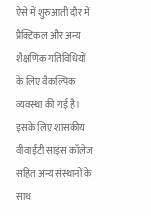ऐसे में शुरुआती दौर में प्रैक्टिकल और अन्य शैक्षणिक गतिविधियों के लिए वैकल्पिक व्यवस्था की गई है। इसके लिए शासकीय वीवाईटी साइंस कॉलेज सहित अन्य संस्थानों के साथ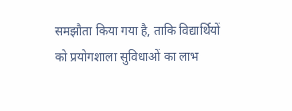समझौता किया गया है, ताकि विद्यार्थियों को प्रयोगशाला सुविधाओं का लाभ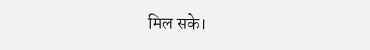मिल सके।